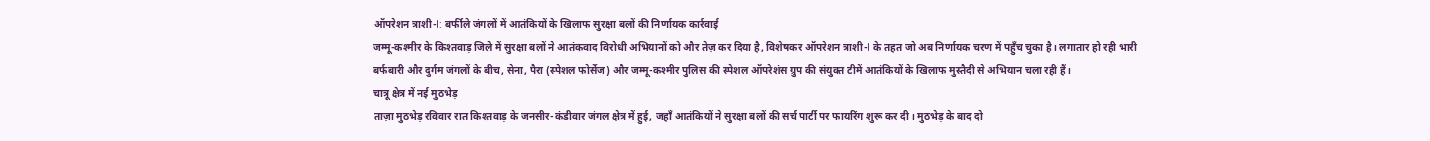ऑपरेशन त्राशी-I: बर्फीले जंगलों में आतंकियों के खिलाफ सुरक्षा बलों की निर्णायक कार्रवाई
जम्मू-कश्मीर के किश्तवाड़ जिले में सुरक्षा बलों ने आतंकवाद विरोधी अभियानों को और तेज़ कर दिया है, विशेषकर ऑपरेशन त्राशी-I के तहत जो अब निर्णायक चरण में पहुँच चुका है। लगातार हो रही भारी बर्फबारी और दुर्गम जंगलों के बीच, सेना, पैरा (स्पेशल फोर्सेज) और जम्मू-कश्मीर पुलिस की स्पेशल ऑपरेशंस ग्रुप की संयुक्त टीमें आतंकियों के खिलाफ मुस्तैदी से अभियान चला रही हैं।
चात्रू क्षेत्र में नई मुठभेड़
ताज़ा मुठभेड़ रविवार रात किश्तवाड़ के जनसीर-कंडीवार जंगल क्षेत्र में हुई, जहाँ आतंकियों ने सुरक्षा बलों की सर्च पार्टी पर फायरिंग शुरू कर दी। मुठभेड़ के बाद दो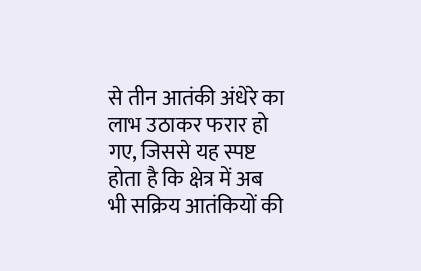से तीन आतंकी अंधेरे का लाभ उठाकर फरार हो गए, जिससे यह स्पष्ट होता है कि क्षेत्र में अब भी सक्रिय आतंकियों की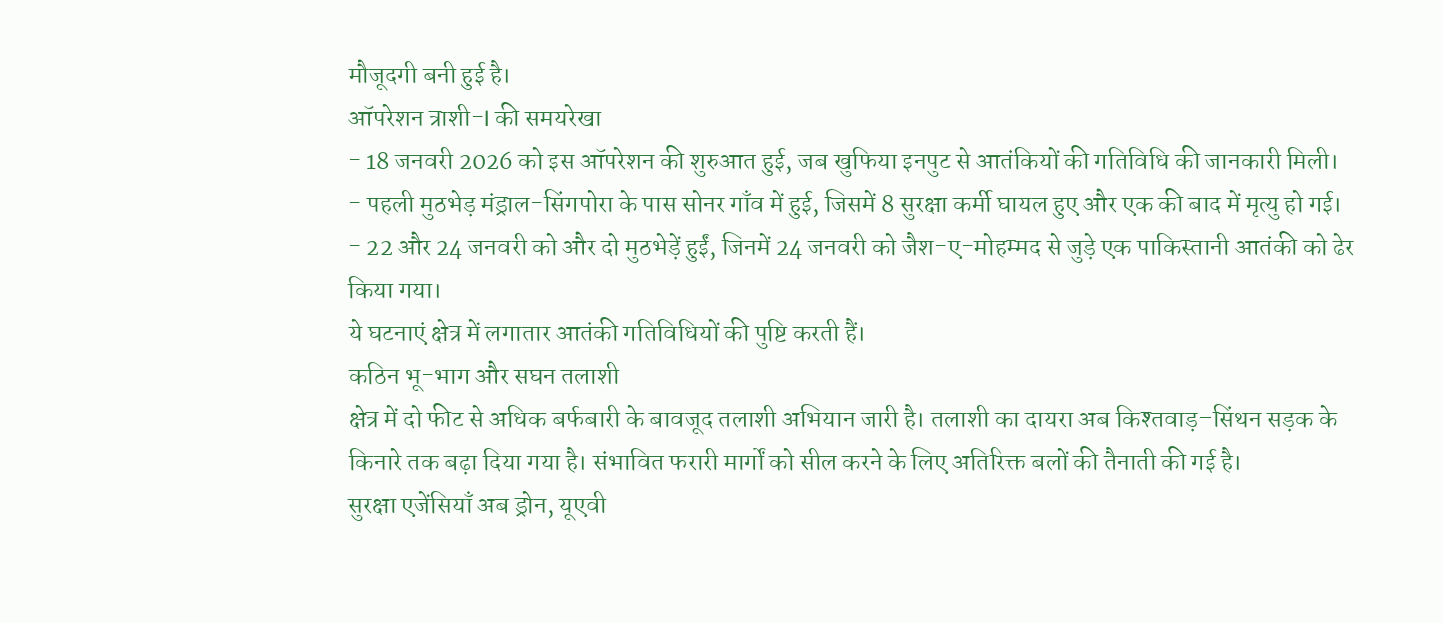मौजूदगी बनी हुई है।
ऑपरेशन त्राशी-I की समयरेखा
- 18 जनवरी 2026 को इस ऑपरेशन की शुरुआत हुई, जब खुफिया इनपुट से आतंकियों की गतिविधि की जानकारी मिली।
- पहली मुठभेड़ मंड्राल-सिंगपोरा के पास सोनर गाँव में हुई, जिसमें 8 सुरक्षा कर्मी घायल हुए और एक की बाद में मृत्यु हो गई।
- 22 और 24 जनवरी को और दो मुठभेड़ें हुईं, जिनमें 24 जनवरी को जैश-ए-मोहम्मद से जुड़े एक पाकिस्तानी आतंकी को ढेर किया गया।
ये घटनाएं क्षेत्र में लगातार आतंकी गतिविधियों की पुष्टि करती हैं।
कठिन भू-भाग और सघन तलाशी
क्षेत्र में दो फीट से अधिक बर्फबारी के बावजूद तलाशी अभियान जारी है। तलाशी का दायरा अब किश्तवाड़–सिंथन सड़क के किनारे तक बढ़ा दिया गया है। संभावित फरारी मार्गों को सील करने के लिए अतिरिक्त बलों की तैनाती की गई है।
सुरक्षा एजेंसियाँ अब ड्रोन, यूएवी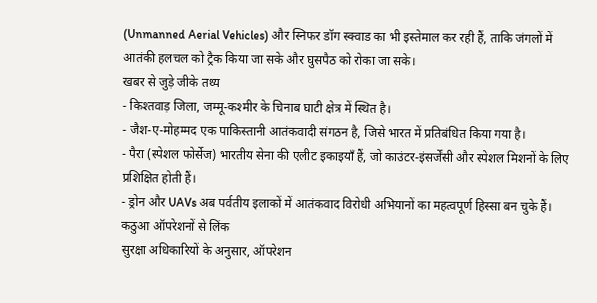(Unmanned Aerial Vehicles) और स्निफर डॉग स्क्वाड का भी इस्तेमाल कर रही हैं, ताकि जंगलों में आतंकी हलचल को ट्रैक किया जा सके और घुसपैठ को रोका जा सके।
खबर से जुड़े जीके तथ्य
- किश्तवाड़ जिला, जम्मू-कश्मीर के चिनाब घाटी क्षेत्र में स्थित है।
- जैश-ए-मोहम्मद एक पाकिस्तानी आतंकवादी संगठन है, जिसे भारत में प्रतिबंधित किया गया है।
- पैरा (स्पेशल फोर्सेज) भारतीय सेना की एलीट इकाइयाँ हैं, जो काउंटर-इंसर्जेंसी और स्पेशल मिशनों के लिए प्रशिक्षित होती हैं।
- ड्रोन और UAVs अब पर्वतीय इलाकों में आतंकवाद विरोधी अभियानों का महत्वपूर्ण हिस्सा बन चुके हैं।
कठुआ ऑपरेशनों से लिंक
सुरक्षा अधिकारियों के अनुसार, ऑपरेशन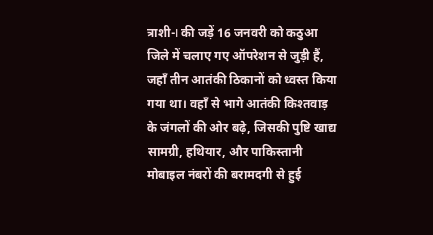त्राशी-I की जड़ें 16 जनवरी को कठुआ जिले में चलाए गए ऑपरेशन से जुड़ी हैं, जहाँ तीन आतंकी ठिकानों को ध्वस्त किया गया था। वहाँ से भागे आतंकी किश्तवाड़ के जंगलों की ओर बढ़े, जिसकी पुष्टि खाद्य सामग्री, हथियार, और पाकिस्तानी मोबाइल नंबरों की बरामदगी से हुई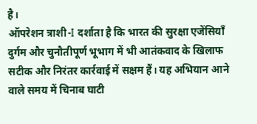है।
ऑपरेशन त्राशी-I दर्शाता है कि भारत की सुरक्षा एजेंसियाँ दुर्गम और चुनौतीपूर्ण भूभाग में भी आतंकवाद के खिलाफ सटीक और निरंतर कार्रवाई में सक्षम हैं। यह अभियान आने वाले समय में चिनाब घाटी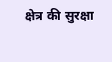क्षेत्र की सुरक्षा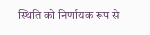स्थिति को निर्णायक रूप से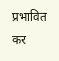प्रभावित कर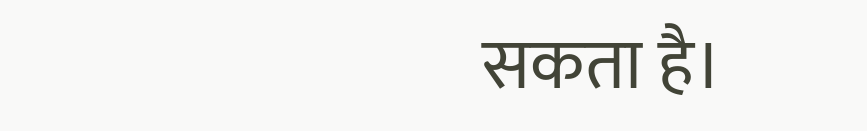सकता है।